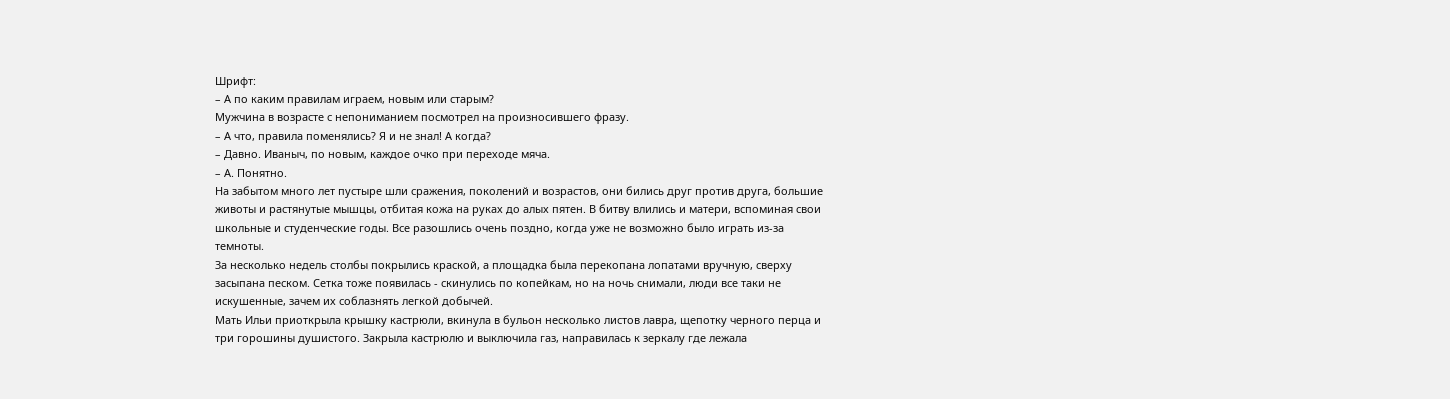Шрифт:
– А по каким правилам играем, новым или старым?
Мужчина в возрасте с непониманием посмотрел на произносившего фразу.
– А что, правила поменялись? Я и не знал! А когда?
– Давно. Иваныч, по новым, каждое очко при переходе мяча.
– А. Понятно.
На забытом много лет пустыре шли сражения, поколений и возрастов, они бились друг против друга, большие животы и растянутые мышцы, отбитая кожа на руках до алых пятен. В битву влились и матери, вспоминая свои школьные и студенческие годы. Все разошлись очень поздно, когда уже не возможно было играть из-за темноты.
За несколько недель столбы покрылись краской, а площадка была перекопана лопатами вручную, сверху засыпана песком. Сетка тоже появилась - скинулись по копейкам, но на ночь снимали, люди все таки не искушенные, зачем их соблазнять легкой добычей.
Мать Ильи приоткрыла крышку кастрюли, вкинула в бульон несколько листов лавра, щепотку черного перца и три горошины душистого. Закрыла кастрюлю и выключила газ, направилась к зеркалу где лежала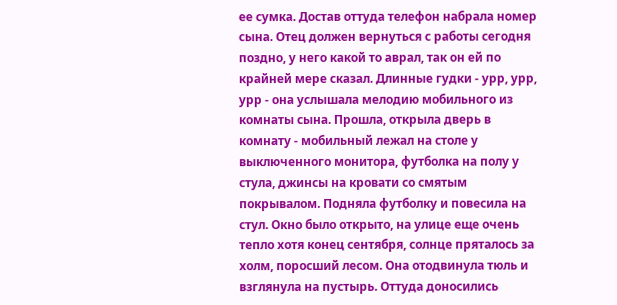ее сумка. Достав оттуда телефон набрала номер сына. Отец должен вернуться с работы сегодня поздно, у него какой то аврал, так он ей по крайней мере сказал. Длинные гудки - урр, урр, урр - она услышала мелодию мобильного из комнаты сына. Прошла, открыла дверь в комнату - мобильный лежал на столе у выключенного монитора, футболка на полу у стула, джинсы на кровати со смятым покрывалом. Подняла футболку и повесила на стул. Окно было открыто, на улице еще очень тепло хотя конец сентября, солнце пряталось за холм, поросший лесом. Она отодвинула тюль и взглянула на пустырь. Оттуда доносились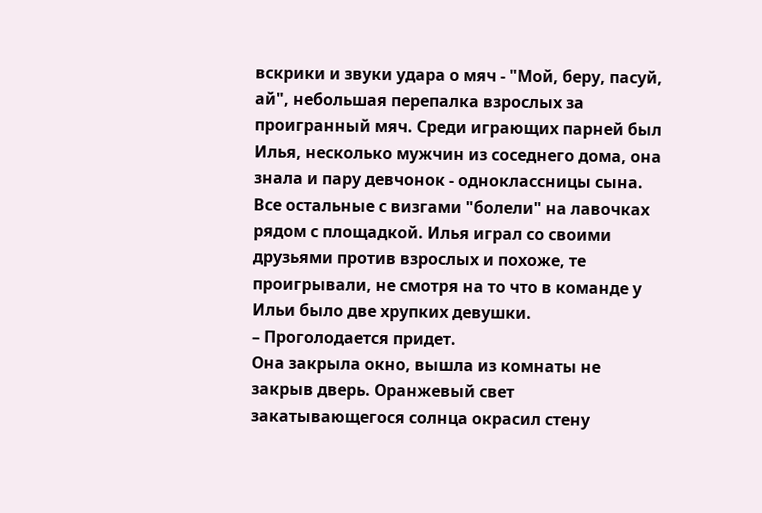вскрики и звуки удара о мяч - "Мой, беру, пасуй, ай", небольшая перепалка взрослых за проигранный мяч. Среди играющих парней был Илья, несколько мужчин из соседнего дома, она знала и пару девчонок - одноклассницы сына. Все остальные с визгами "болели" на лавочках рядом с площадкой. Илья играл со своими друзьями против взрослых и похоже, те проигрывали, не смотря на то что в команде у Ильи было две хрупких девушки.
– Проголодается придет.
Она закрыла окно, вышла из комнаты не закрыв дверь. Оранжевый свет закатывающегося солнца окрасил стену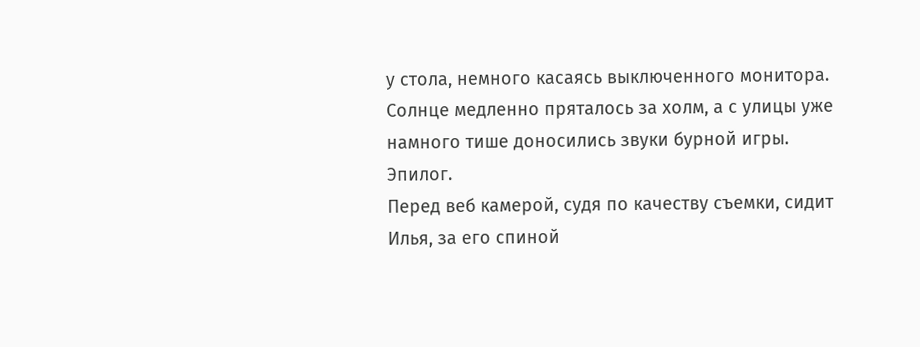у стола, немного касаясь выключенного монитора. Солнце медленно пряталось за холм, а с улицы уже намного тише доносились звуки бурной игры.
Эпилог.
Перед веб камерой, судя по качеству съемки, сидит Илья, за его спиной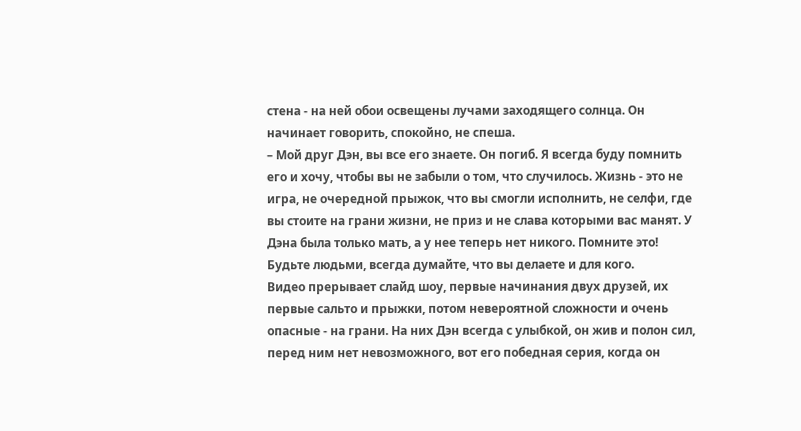стена - на ней обои освещены лучами заходящего солнца. Он начинает говорить, спокойно, не спеша.
– Мой друг Дэн, вы все его знаете. Он погиб. Я всегда буду помнить его и хочу, чтобы вы не забыли о том, что случилось. Жизнь - это не игра, не очередной прыжок, что вы смогли исполнить, не селфи, где вы стоите на грани жизни, не приз и не слава которыми вас манят. У Дэна была только мать, а у нее теперь нет никого. Помните это! Будьте людьми, всегда думайте, что вы делаете и для кого.
Видео прерывает слайд шоу, первые начинания двух друзей, их первые сальто и прыжки, потом невероятной сложности и очень опасные - на грани. На них Дэн всегда с улыбкой, он жив и полон сил, перед ним нет невозможного, вот его победная серия, когда он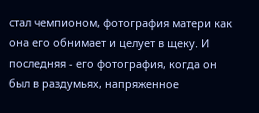стал чемпионом, фотография матери как она его обнимает и целует в щеку. И последняя - его фотография, когда он был в раздумьях, напряженное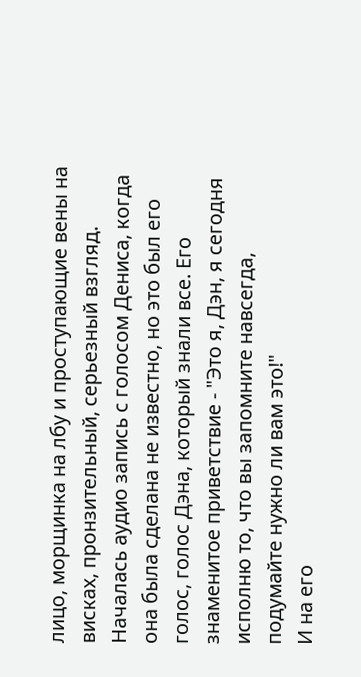лицо, морщинка на лбу и проступающие вены на висках, пронзительный, серьезный взгляд. Началась аудио запись с голосом Дениса, когда она была сделана не известно, но это был его голос, голос Дэна, который знали все. Его знаменитое приветствие - "Это я, Дэн, я сегодня исполню то, что вы запомните навсегда, подумайте нужно ли вам это!"
И на его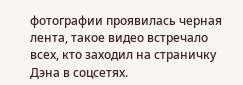фотографии проявилась черная лента, такое видео встречало всех, кто заходил на страничку Дэна в соцсетях.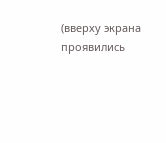(вверху экрана проявились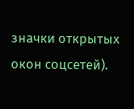значки открытых окон соцсетей).